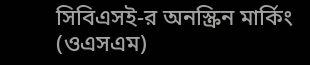সিবিএসই-র অনস্ক্রিন মার্কিং (ওএসএম)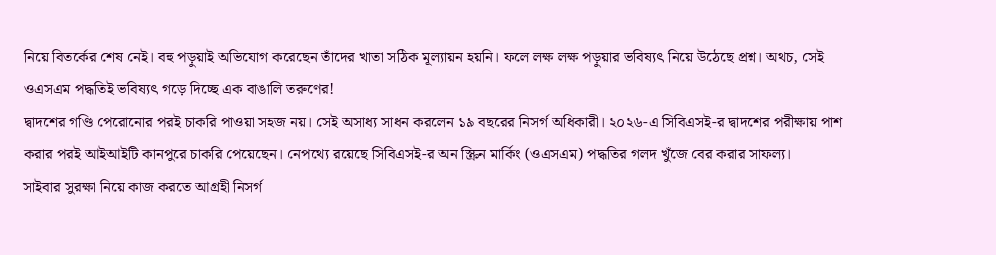নিয়ে বিতর্কের শেষ নেই। বহু পড়ুয়াই অভিযোগ করেছেন তাঁদের খাতা সঠিক মূল্যায়ন হয়নি। ফলে লক্ষ লক্ষ পড়ুয়ার ভবিষ্যৎ নিয়ে উঠেছে প্রশ্ন। অথচ, সেই ওএসএম পদ্ধতিই ভবিষ্যৎ গড়ে দিচ্ছে এক বাঙালি তরুণের!
দ্বাদশের গণ্ডি পেরোনোর পরই চাকরি পাওয়া সহজ নয়। সেই অসাধ্য সাধন করলেন ১৯ বছরের নিসর্গ অধিকারী। ২০২৬-এ সিবিএসই-র দ্বাদশের পরীক্ষায় পাশ করার পরই আইআইটি কানপুরে চাকরি পেয়েছেন। নেপথ্যে রয়েছে সিবিএসই-র অন স্ক্রিন মার্কিং (ওএসএম) পদ্ধতির গলদ খুঁজে বের করার সাফল্য।
সাইবার সুরক্ষা নিয়ে কাজ করতে আগ্রহী নিসর্গ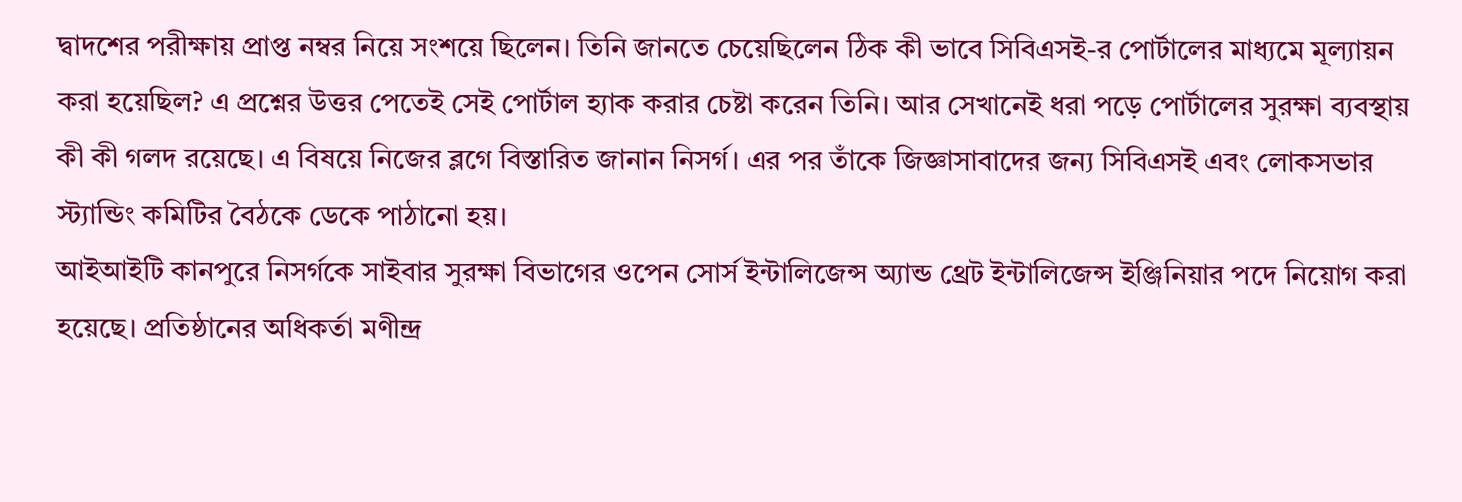দ্বাদশের পরীক্ষায় প্রাপ্ত নম্বর নিয়ে সংশয়ে ছিলেন। তিনি জানতে চেয়েছিলেন ঠিক কী ভাবে সিবিএসই-র পোর্টালের মাধ্যমে মূল্যায়ন করা হয়েছিল? এ প্রশ্নের উত্তর পেতেই সেই পোর্টাল হ্যাক করার চেষ্টা করেন তিনি। আর সেখানেই ধরা পড়ে পোর্টালের সুরক্ষা ব্যবস্থায় কী কী গলদ রয়েছে। এ বিষয়ে নিজের ব্লগে বিস্তারিত জানান নিসর্গ। এর পর তাঁকে জিজ্ঞাসাবাদের জন্য সিবিএসই এবং লোকসভার স্ট্যান্ডিং কমিটির বৈঠকে ডেকে পাঠানো হয়।
আইআইটি কানপুরে নিসর্গকে সাইবার সুরক্ষা বিভাগের ওপেন সোর্স ইন্টালিজেন্স অ্যান্ড থ্রেট ইন্টালিজেন্স ইঞ্জিনিয়ার পদে নিয়োগ করা হয়েছে। প্রতিষ্ঠানের অধিকর্তা মণীন্দ্র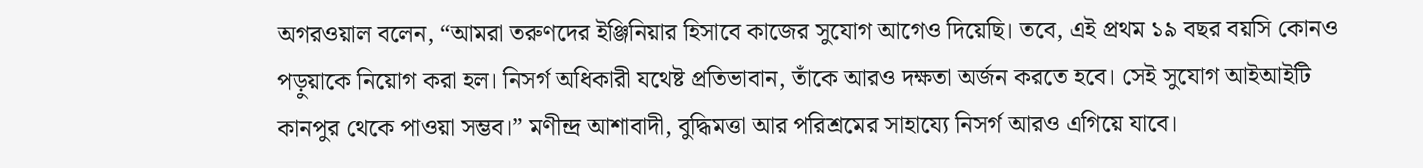অগরওয়াল বলেন, “আমরা তরুণদের ইঞ্জিনিয়ার হিসাবে কাজের সুযোগ আগেও দিয়েছি। তবে, এই প্রথম ১৯ বছর বয়সি কোনও পড়ুয়াকে নিয়োগ করা হল। নিসর্গ অধিকারী যথেষ্ট প্রতিভাবান, তাঁকে আরও দক্ষতা অর্জন করতে হবে। সেই সুযোগ আইআইটি কানপুর থেকে পাওয়া সম্ভব।” মণীন্দ্র আশাবাদী, বুদ্ধিমত্তা আর পরিশ্রমের সাহায্যে নিসর্গ আরও এগিয়ে যাবে।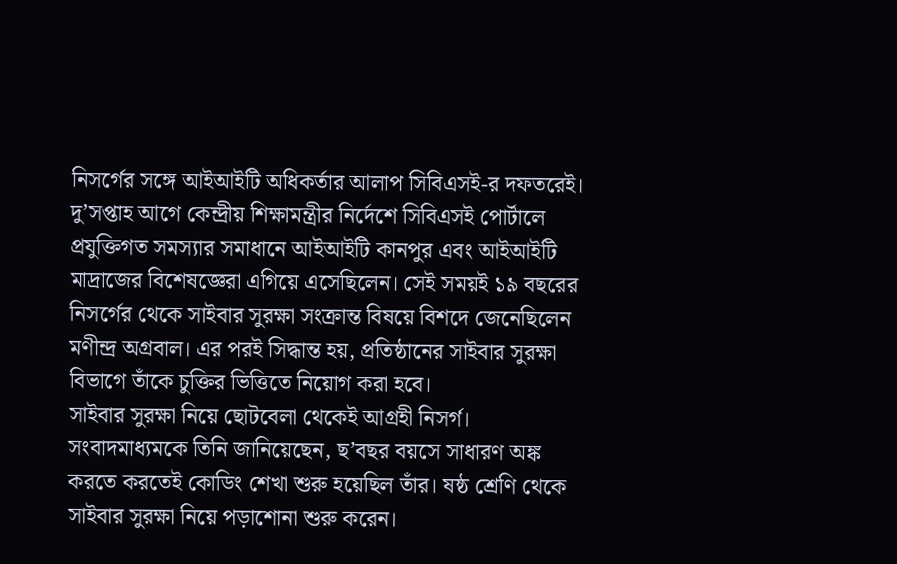নিসর্গের সঙ্গে আইআইটি অধিকর্তার আলাপ সিবিএসই-র দফতরেই। দু’সপ্তাহ আগে কেন্দ্রীয় শিক্ষামন্ত্রীর নির্দেশে সিবিএসই পোর্টালে প্রযুক্তিগত সমস্যার সমাধানে আইআইটি কানপুর এবং আইআইটি মাদ্রাজের বিশেষজ্ঞেরা এগিয়ে এসেছিলেন। সেই সময়ই ১৯ বছরের নিসর্গের থেকে সাইবার সুরক্ষা সংক্রান্ত বিষয়ে বিশদে জেনেছিলেন মণীন্দ্র অগ্রবাল। এর পরই সিদ্ধান্ত হয়, প্রতিষ্ঠানের সাইবার সুরক্ষা বিভাগে তাঁকে চুক্তির ভিত্তিতে নিয়োগ করা হবে।
সাইবার সুরক্ষা নিয়ে ছোটবেলা থেকেই আগ্রহী নিসর্গ। সংবাদমাধ্যমকে তিনি জানিয়েছেন, ছ’বছর বয়সে সাধারণ অঙ্ক করতে করতেই কোডিং শেখা শুরু হয়েছিল তাঁর। ষষ্ঠ শ্রেণি থেকে সাইবার সুরক্ষা নিয়ে পড়াশোনা শুরু করেন।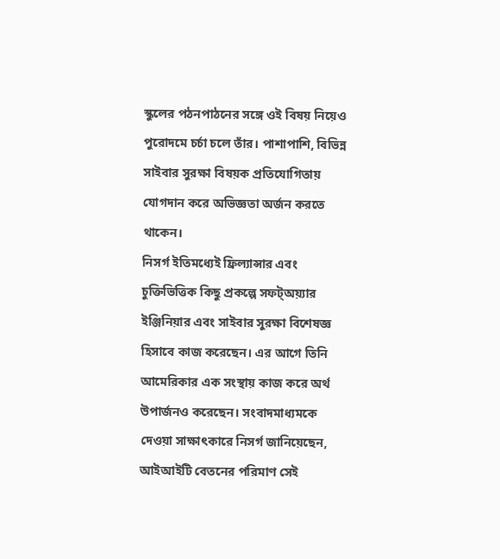স্কুলের পঠনপাঠনের সঙ্গে ওই বিষয় নিয়েও পুরোদমে চর্চা চলে তাঁর। পাশাপাশি, বিভিন্ন সাইবার সুরক্ষা বিষয়ক প্রতিযোগিতায় যোগদান করে অভিজ্ঞতা অর্জন করতে থাকেন।
নিসর্গ ইতিমধ্যেই ফ্রিল্যান্সার এবং চুক্তিভিত্তিক কিছু প্রকল্পে সফট্অয়্যার ইঞ্জিনিয়ার এবং সাইবার সুরক্ষা বিশেষজ্ঞ হিসাবে কাজ করেছেন। এর আগে তিনি আমেরিকার এক সংস্থায় কাজ করে অর্থ উপার্জনও করেছেন। সংবাদমাধ্যমকে দেওয়া সাক্ষাৎকারে নিসর্গ জানিয়েছেন, আইআইটি বেতনের পরিমাণ সেই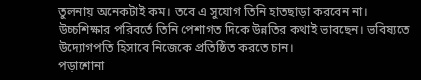তুলনায় অনেকটাই কম। তবে এ সুযোগ তিনি হাতছাড়া করবেন না। উচ্চশিক্ষার পরিবর্তে তিনি পেশাগত দিকে উন্নতির কথাই ভাবছেন। ভবিষ্যতে উদ্যোগপতি হিসাবে নিজেকে প্রতিষ্ঠিত করতে চান।
পড়াশোনা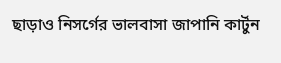ছাড়াও নিসর্গের ভালবাসা জাপানি কার্টুন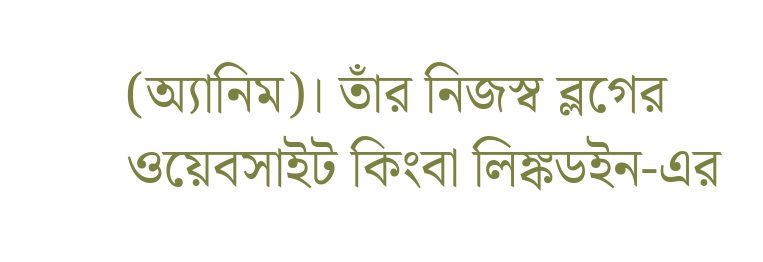(অ্যানিম)। তাঁর নিজস্ব ব্লগের ওয়েবসাইট কিংবা লিঙ্কডইন-এর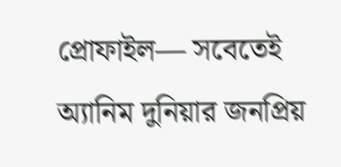প্রোফাইল— সবেতেই অ্যানিম দুনিয়ার জনপ্রিয়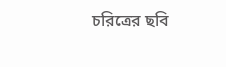চরিত্রের ছবি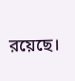রয়েছে।